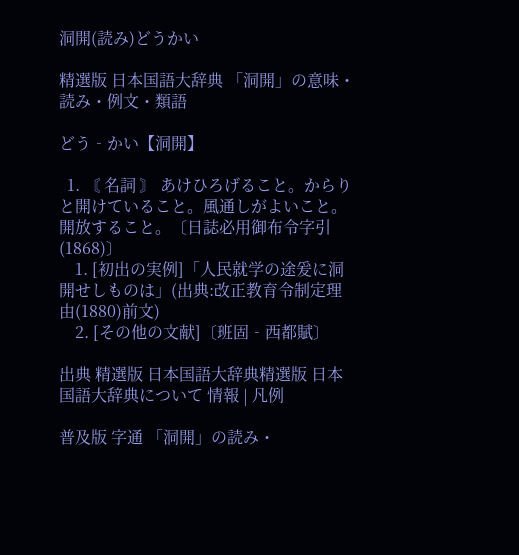洞開(読み)どうかい

精選版 日本国語大辞典 「洞開」の意味・読み・例文・類語

どう‐かい【洞開】

  1. 〘 名詞 〙 あけひろげること。からりと開けていること。風通しがよいこと。開放すること。〔日誌必用御布令字引(1868)〕
    1. [初出の実例]「人民就学の途爰に洞開せしものは」(出典:改正教育令制定理由(1880)前文)
    2. [その他の文献]〔班固‐西都賦〕

出典 精選版 日本国語大辞典精選版 日本国語大辞典について 情報 | 凡例

普及版 字通 「洞開」の読み・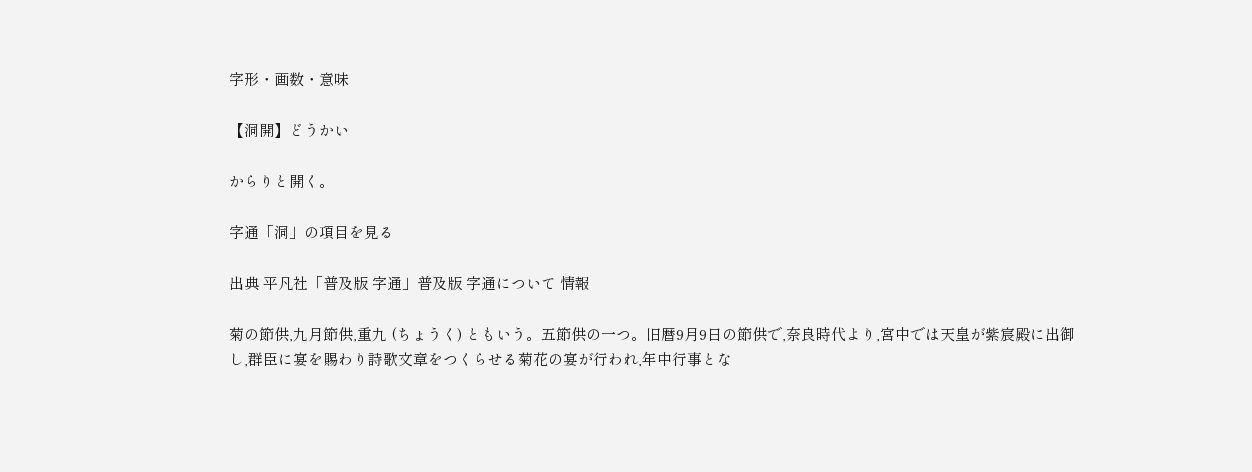字形・画数・意味

【洞開】どうかい

からりと開く。

字通「洞」の項目を見る

出典 平凡社「普及版 字通」普及版 字通について 情報

菊の節供,九月節供,重九 (ちょうく) ともいう。五節供の一つ。旧暦9月9日の節供で,奈良時代より,宮中では天皇が紫宸殿に出御し,群臣に宴を賜わり詩歌文章をつくらせる菊花の宴が行われ,年中行事とな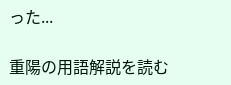った...

重陽の用語解説を読む